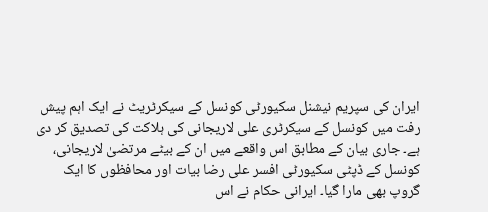ایران کی سپریم نیشنل سکیورٹی کونسل کے سیکرٹریٹ نے ایک اہم پیش رفت میں کونسل کے سیکرٹری علی لاریجانی کی ہلاکت کی تصدیق کر دی ہے۔ جاری بیان کے مطابق اس واقعے میں ان کے بیٹے مرتضیٰ لاریجانی، کونسل کے ڈپٹی سکیورٹی افسر علی رضا بیات اور محافظوں کا ایک گروپ بھی مارا گیا۔ ایرانی حکام نے اس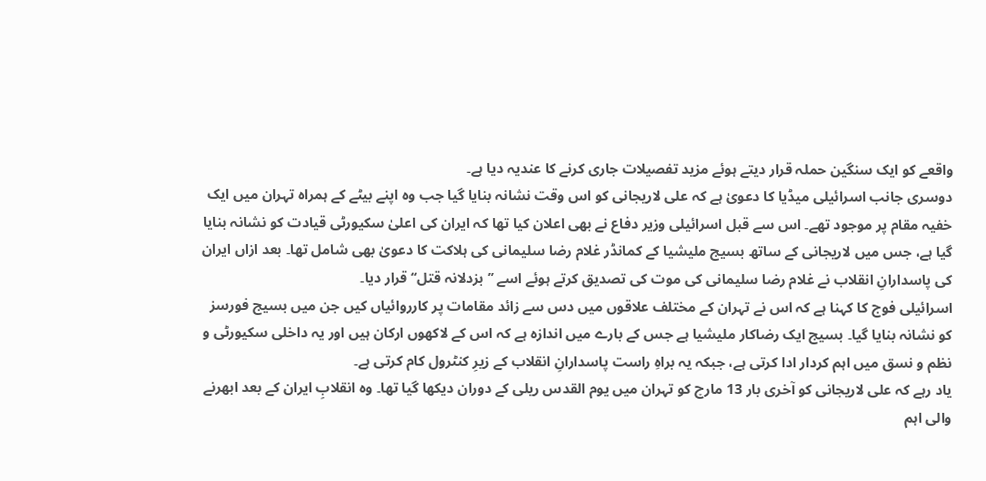واقعے کو ایک سنگین حملہ قرار دیتے ہوئے مزید تفصیلات جاری کرنے کا عندیہ دیا ہے۔
دوسری جانب اسرائیلی میڈیا کا دعویٰ ہے کہ علی لاریجانی کو اس وقت نشانہ بنایا گیا جب وہ اپنے بیٹے کے ہمراہ تہران میں ایک خفیہ مقام پر موجود تھے۔ اس سے قبل اسرائیلی وزیر دفاع نے بھی اعلان کیا تھا کہ ایران کی اعلیٰ سکیورٹی قیادت کو نشانہ بنایا گیا ہے، جس میں لاریجانی کے ساتھ بسیج ملیشیا کے کمانڈر غلام رضا سلیمانی کی ہلاکت کا دعویٰ بھی شامل تھا۔ بعد ازاں ایران کی پاسدارانِ انقلاب نے غلام رضا سلیمانی کی موت کی تصدیق کرتے ہوئے اسے ’’بزدلانہ قتل‘‘ قرار دیا۔
اسرائیلی فوج کا کہنا ہے کہ اس نے تہران کے مختلف علاقوں میں دس سے زائد مقامات پر کارروائیاں کیں جن میں بسیج فورسز کو نشانہ بنایا گیا۔ بسیج ایک رضاکار ملیشیا ہے جس کے بارے میں اندازہ ہے کہ اس کے لاکھوں ارکان ہیں اور یہ داخلی سکیورٹی و نظم و نسق میں اہم کردار ادا کرتی ہے، جبکہ یہ براہِ راست پاسدارانِ انقلاب کے زیرِ کنٹرول کام کرتی ہے۔
یاد رہے کہ علی لاریجانی کو آخری بار 13 مارچ کو تہران میں یوم القدس ریلی کے دوران دیکھا گیا تھا۔ وہ انقلابِ ایران کے بعد ابھرنے والی اہم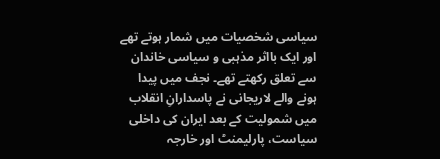سیاسی شخصیات میں شمار ہوتے تھے اور ایک بااثر مذہبی و سیاسی خاندان سے تعلق رکھتے تھے۔ نجف میں پیدا ہونے والے لاریجانی نے پاسدارانِ انقلاب میں شمولیت کے بعد ایران کی داخلی سیاست، پارلیمنٹ اور خارجہ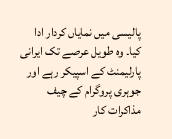پالیسی میں نمایاں کردار ادا کیا۔ وہ طویل عرصے تک ایرانی پارلیمنٹ کے اسپیکر رہے اور جوہری پروگرام کے چیف مذاکرات کار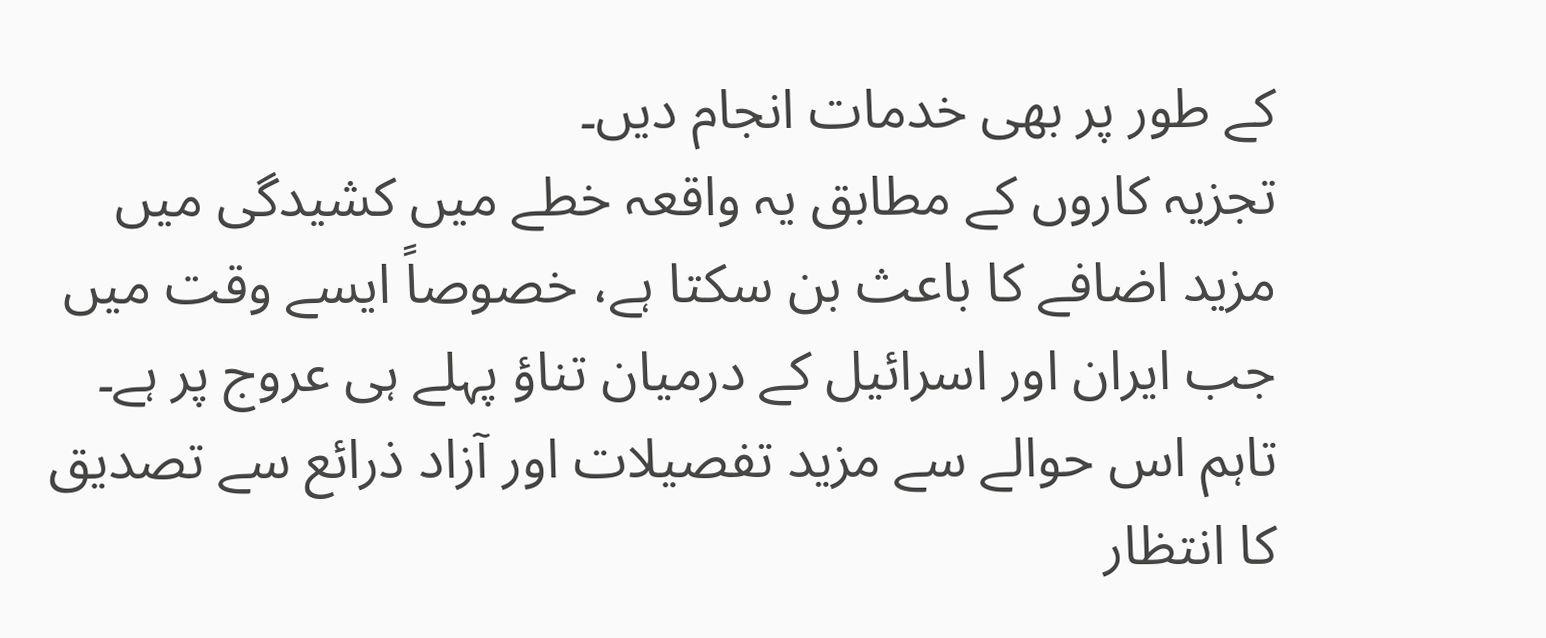کے طور پر بھی خدمات انجام دیں۔
تجزیہ کاروں کے مطابق یہ واقعہ خطے میں کشیدگی میں مزید اضافے کا باعث بن سکتا ہے، خصوصاً ایسے وقت میں جب ایران اور اسرائیل کے درمیان تناؤ پہلے ہی عروج پر ہے۔ تاہم اس حوالے سے مزید تفصیلات اور آزاد ذرائع سے تصدیق کا انتظار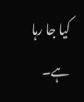کیا جا رہا ہے۔